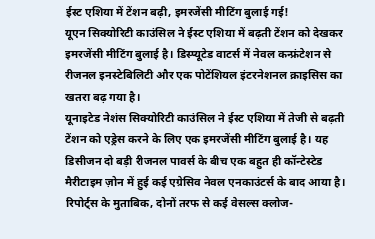ईस्ट एशिया में टेंशन बढ़ी, इमरजेंसी मीटिंग बुलाई गई!
यूएन सिक्योरिटी काउंसिल ने ईस्ट एशिया में बढ़ती टेंशन को देखकर इमरजेंसी मीटिंग बुलाई है। डिस्प्यूटेड वाटर्स में नेवल कन्फ्रंटेशन से रीजनल इनस्टेबिलिटी और एक पोटेंशियल इंटरनेशनल क्राइसिस का खतरा बढ़ गया है।
यूनाइटेड नेशंस सिक्योरिटी काउंसिल ने ईस्ट एशिया में तेजी से बढ़ती टेंशन को एड्रेस करने के लिए एक इमरजेंसी मीटिंग बुलाई है। यह डिसीजन दो बड़ी रीजनल पावर्स के बीच एक बहुत ही कॉन्टेस्टेड मैरीटाइम ज़ोन में हुई कई एग्रेसिव नेवल एनकाउंटर्स के बाद आया है। रिपोर्ट्स के मुताबिक, दोनों तरफ से कई वेसल्स क्लोज-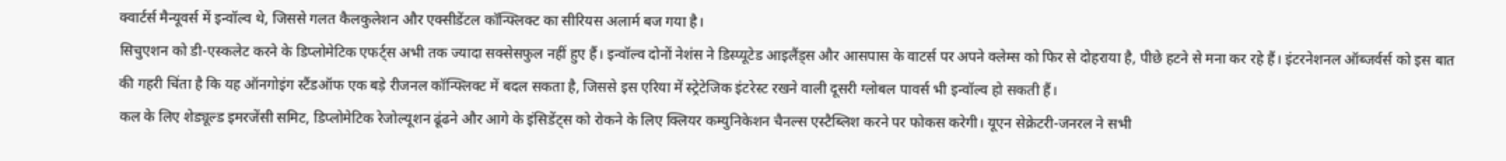क्वार्टर्स मैन्यूवर्स में इन्वॉल्व थे, जिससे गलत कैलकुलेशन और एक्सीडेंटल कॉन्फ्लिक्ट का सीरियस अलार्म बज गया है।
सिचुएशन को डी-एस्कलेट करने के डिप्लोमेटिक एफर्ट्स अभी तक ज्यादा सक्सेसफुल नहीं हुए हैं। इन्वॉल्व दोनों नेशंस ने डिस्प्यूटेड आइलैंड्स और आसपास के वाटर्स पर अपने क्लेम्स को फिर से दोहराया है, पीछे हटने से मना कर रहे हैं। इंटरनेशनल ऑब्जर्वर्स को इस बात की गहरी चिंता है कि यह ऑनगोइंग स्टैंडऑफ एक बड़े रीजनल कॉन्फ्लिक्ट में बदल सकता है, जिससे इस एरिया में स्ट्रेटेजिक इंटरेस्ट रखने वाली दूसरी ग्लोबल पावर्स भी इन्वॉल्व हो सकती हैं।
कल के लिए शेड्यूल्ड इमरजेंसी समिट, डिप्लोमेटिक रेजोल्यूशन ढूंढने और आगे के इंसिडेंट्स को रोकने के लिए क्लियर कम्युनिकेशन चैनल्स एस्टैब्लिश करने पर फोकस करेगी। यूएन सेक्रेटरी-जनरल ने सभी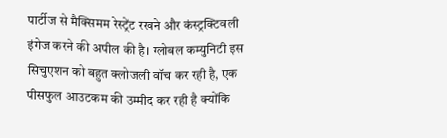पार्टीज से मैक्सिमम रेस्ट्रेंट रखने और कंस्ट्रक्टिवली इंगेज करने की अपील की है। ग्लोबल कम्युनिटी इस सिचुएशन को बहुत क्लोजली वॉच कर रही है, एक पीसफुल आउटकम की उम्मीद कर रही है क्योंकि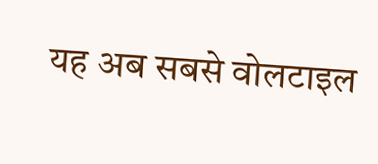यह अब सबसे वोलटाइल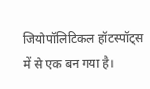जियोपॉलिटिकल हॉटस्पॉट्स में से एक बन गया है।